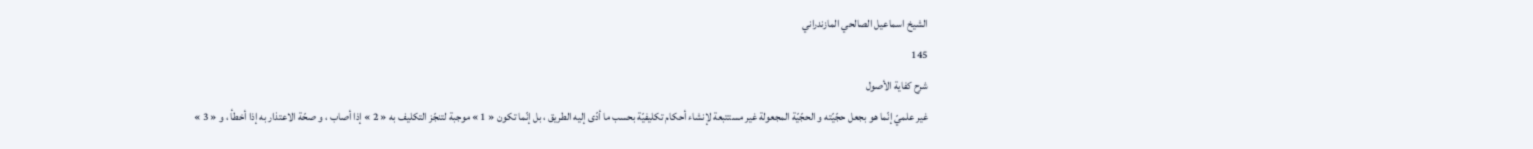الشيخ اسماعيل الصالحي المازندراني
145
شرح كفاية الأصول
غير علميّ إنّما هو بجعل حجّيّته و الحجّيّة المجعولة غير مستتبعة لإنشاء أحكام تكليفيّة بحسب ما أدّى إليه الطريق ، بل إنّما تكون « 1 » موجبة لتنجّز التكليف به « 2 » إذا أصاب ، و صحّة الاعتذار به إذا أخطأ ، و « 3 »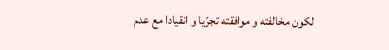لكون مخالفته و موافقته تجرّيا و انقيادا مع عدم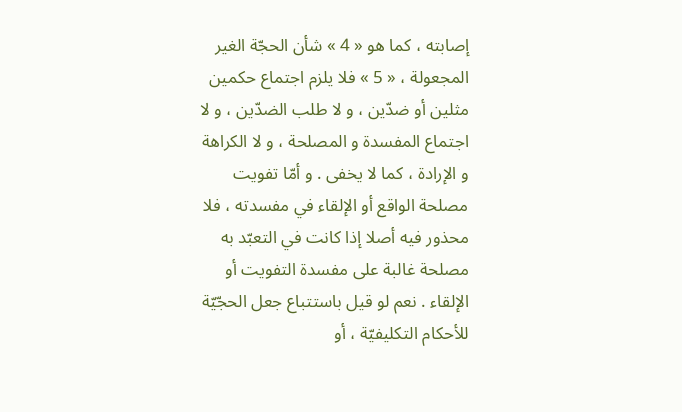إصابته ، كما هو « 4 » شأن الحجّة الغير المجعولة ، « 5 » فلا يلزم اجتماع حكمين مثلين أو ضدّين ، و لا طلب الضدّين ، و لا اجتماع المفسدة و المصلحة ، و لا الكراهة و الإرادة ، كما لا يخفى . و أمّا تفويت مصلحة الواقع أو الإلقاء في مفسدته ، فلا محذور فيه أصلا إذا كانت في التعبّد به مصلحة غالبة على مفسدة التفويت أو الإلقاء . نعم لو قيل باستتباع جعل الحجّيّة للأحكام التكليفيّة ، أو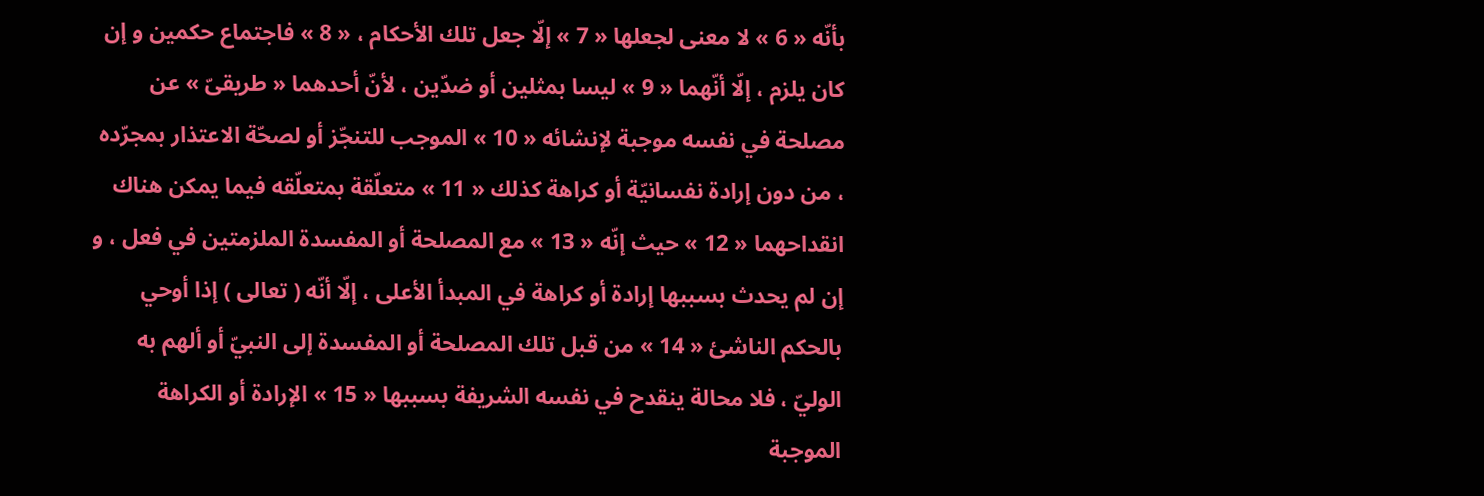بأنّه « 6 » لا معنى لجعلها « 7 » إلّا جعل تلك الأحكام ، « 8 » فاجتماع حكمين و إن كان يلزم ، إلّا أنّهما « 9 » ليسا بمثلين أو ضدّين ، لأنّ أحدهما « طريقىّ » عن مصلحة في نفسه موجبة لإنشائه « 10 » الموجب للتنجّز أو لصحّة الاعتذار بمجرّده ، من دون إرادة نفسانيّة أو كراهة كذلك « 11 » متعلّقة بمتعلّقه فيما يمكن هناك انقداحهما « 12 » حيث إنّه « 13 » مع المصلحة أو المفسدة الملزمتين في فعل ، و إن لم يحدث بسببها إرادة أو كراهة في المبدأ الأعلى ، إلّا أنّه ( تعالى ) إذا أوحي بالحكم الناشئ « 14 » من قبل تلك المصلحة أو المفسدة إلى النبيّ أو ألهم به الوليّ ، فلا محالة ينقدح في نفسه الشريفة بسببها « 15 » الإرادة أو الكراهة الموجبة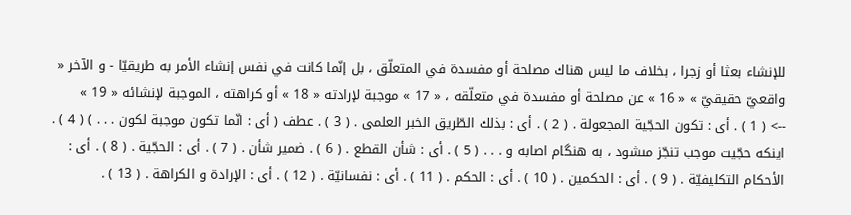للإنشاء بعثا أو زجرا ، بخلاف ما ليس هناك مصلحة أو مفسدة في المتعلّق ، بل إنّما كانت في نفس إنشاء الأمر به طريقيّا - و الآخر « واقعيّ حقيقيّ » « 16 » عن مصلحة أو مفسدة في متعلّقه ، « 17 » موجبة لإرادته « 18 » أو كراهته ، الموجبة لإنشائه « 19 »
--> ( 1 ) . أى : تكون الحجّية المجعولة . ( 2 ) . أى : بذلك الطّريق الخبر العلمى . ( 3 ) . عطف ( أى : انّما تكون موجبة لكون . . . ) ( 4 ) . اينكه حجّيت موجب تنجّز مىشود ، به هنگام اصابه و . . . ( 5 ) . أى : شأن القطع . ( 6 ) . ضمير شأن . ( 7 ) . أى : الحجّية . ( 8 ) . أى : الأحكام التكليفيّة . ( 9 ) . أى : الحكمين . ( 10 ) . أى : الحكم . ( 11 ) . أى : نفسانيّة . ( 12 ) . أى : الإرادة و الكراهة . ( 13 ) .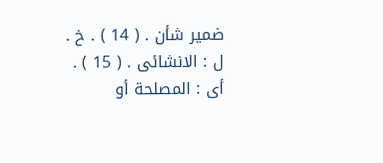ضمير شأن . ( 14 ) . خ . ل : الانشائى . ( 15 ) . أى : المصلحة أو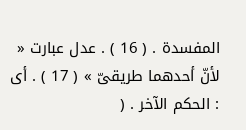المفسدة . ( 16 ) . عدل عبارت « لأنّ أحدهما طريقىّ » ( 17 ) . أى : الحكم الآخر . (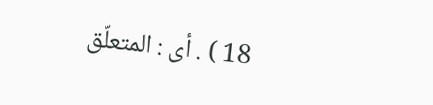18 ) . أى : المتعلّق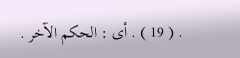. ( 19 ) . أى : الحكم الآخر .